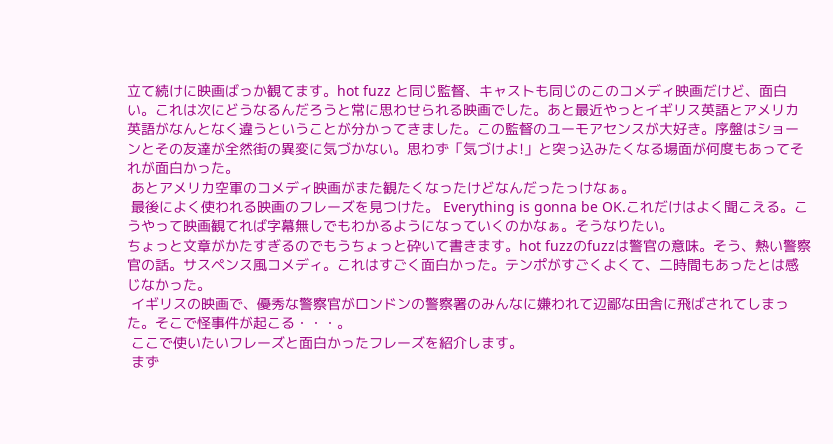立て続けに映画ばっか観てます。hot fuzz と同じ監督、キャストも同じのこのコメディ映画だけど、面白い。これは次にどうなるんだろうと常に思わせられる映画でした。あと最近やっとイギリス英語とアメリカ英語がなんとなく違うということが分かってきました。この監督のユーモアセンスが大好き。序盤はショーンとその友達が全然街の異変に気づかない。思わず「気づけよ!」と突っ込みたくなる場面が何度もあってそれが面白かった。
 あとアメリカ空軍のコメディ映画がまた観たくなったけどなんだったっけなぁ。
 最後によく使われる映画のフレーズを見つけた。 Everything is gonna be OK.これだけはよく聞こえる。こうやって映画観てれば字幕無しでもわかるようになっていくのかなぁ。そうなりたい。
ちょっと文章がかたすぎるのでもうちょっと砕いて書きます。hot fuzzのfuzzは警官の意味。そう、熱い警察官の話。サスペンス風コメディ。これはすごく面白かった。テンポがすごくよくて、二時間もあったとは感じなかった。
 イギリスの映画で、優秀な警察官がロンドンの警察署のみんなに嫌われて辺鄙な田舎に飛ばされてしまった。そこで怪事件が起こる・・・。
 ここで使いたいフレーズと面白かったフレーズを紹介します。
 まず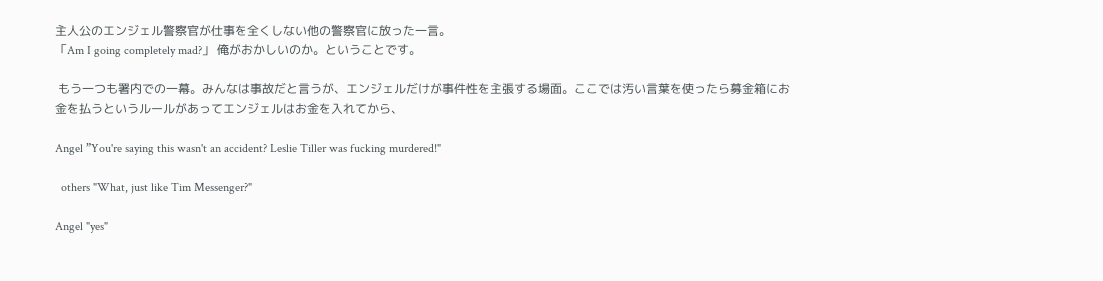主人公のエンジェル警察官が仕事を全くしない他の警察官に放った一言。
「Am I going completely mad?」 俺がおかしいのか。ということです。

 もう一つも署内での一幕。みんなは事故だと言うが、エンジェルだけが事件性を主張する場面。ここでは汚い言葉を使ったら募金箱にお金を払うというルールがあってエンジェルはお金を入れてから、

Angel ”You're saying this wasn't an accident? Leslie Tiller was fucking murdered!"

  others "What, just like Tim Messenger?"

Angel "yes"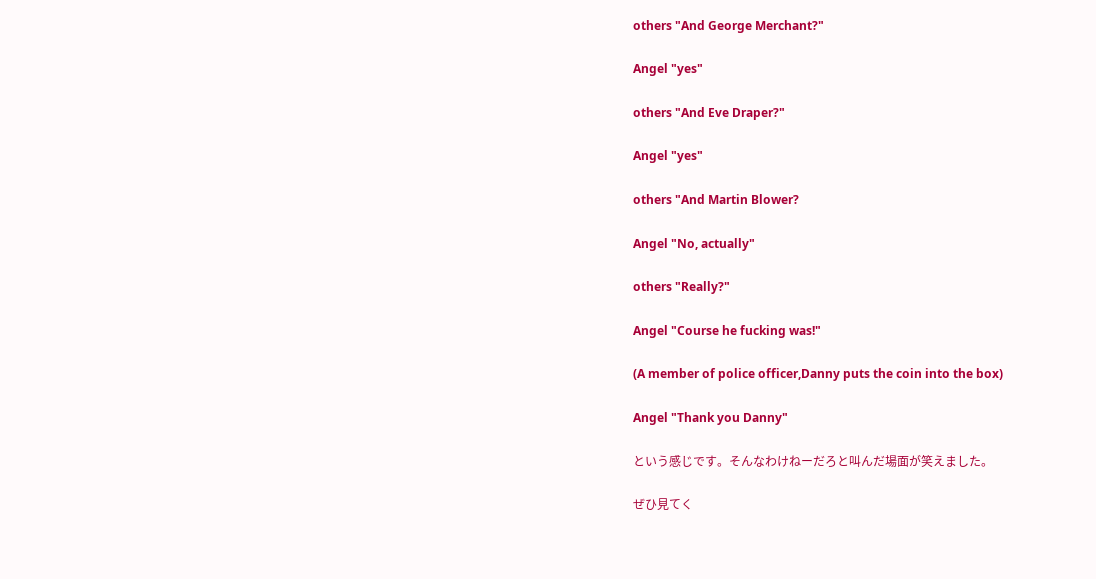others "And George Merchant?"

Angel "yes"

others "And Eve Draper?"

Angel "yes"

others "And Martin Blower?

Angel "No, actually"

others "Really?"

Angel "Course he fucking was!"

(A member of police officer,Danny puts the coin into the box)

Angel "Thank you Danny"

という感じです。そんなわけねーだろと叫んだ場面が笑えました。

ぜひ見てく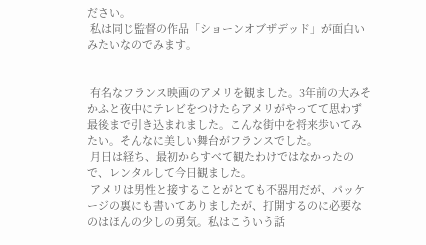ださい。
 私は同じ監督の作品「ショーンオブザデッド」が面白いみたいなのでみます。


 有名なフランス映画のアメリを観ました。3年前の大みそかふと夜中にテレビをつけたらアメリがやってて思わず最後まで引き込まれました。こんな街中を将来歩いてみたい。そんなに美しい舞台がフランスでした。
 月日は経ち、最初からすべて観たわけではなかったので、レンタルして今日観ました。
 アメリは男性と接することがとても不器用だが、パッケージの裏にも書いてありましたが、打開するのに必要なのはほんの少しの勇気。私はこういう話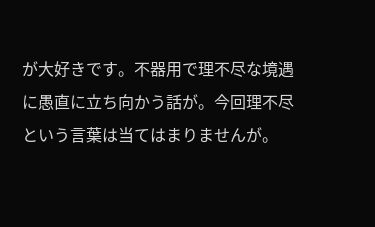が大好きです。不器用で理不尽な境遇に愚直に立ち向かう話が。今回理不尽という言葉は当てはまりませんが。